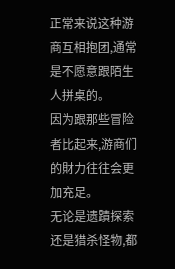正常来说这种游商互相抱团,通常是不愿意跟陌生人拼桌的。
因为跟那些冒险者比起来,游商们的財力往往会更加充足。
无论是遗蹟探索还是猎杀怪物,都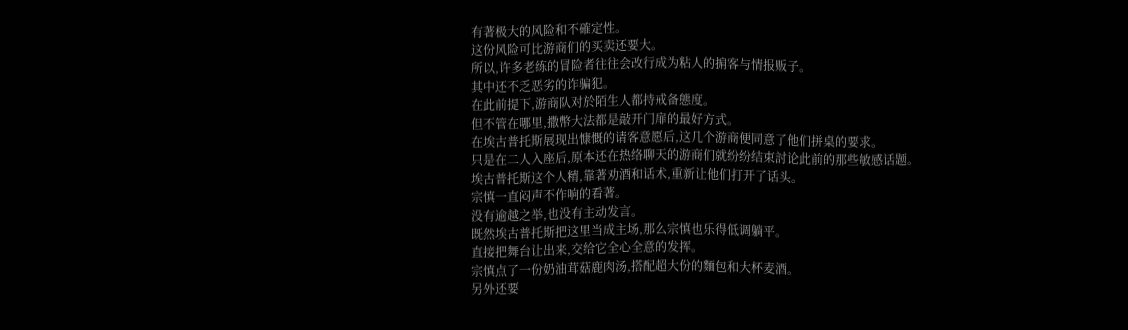有著极大的风险和不確定性。
这份风险可比游商们的买卖还要大。
所以,许多老练的冒险者往往会改行成为粘人的掮客与情报贩子。
其中还不乏恶劣的诈骗犯。
在此前提下,游商队对於陌生人都持戒备態度。
但不管在哪里,撒幣大法都是敲开门扉的最好方式。
在埃古普托斯展现出慷慨的请客意愿后,这几个游商便同意了他们拼桌的要求。
只是在二人入座后,原本还在热络聊天的游商们就纷纷结束討论此前的那些敏感话题。
埃古普托斯这个人精,靠著劝酒和话术,重新让他们打开了话头。
宗慎一直闷声不作响的看著。
没有逾越之举,也没有主动发言。
既然埃古普托斯把这里当成主场,那么宗慎也乐得低调躺平。
直接把舞台让出来,交给它全心全意的发挥。
宗慎点了一份奶油茸菇鹿肉汤,搭配超大份的麵包和大杯麦酒。
另外还要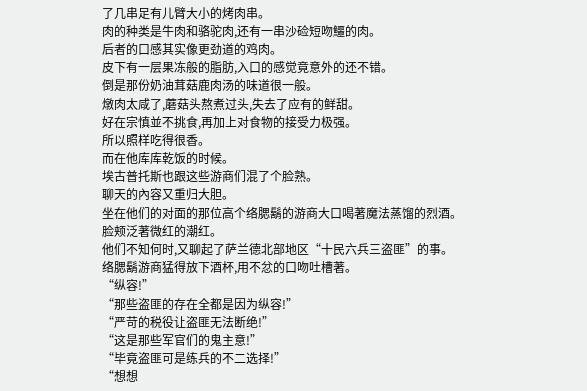了几串足有儿臂大小的烤肉串。
肉的种类是牛肉和骆驼肉,还有一串沙硷短吻鱷的肉。
后者的口感其实像更劲道的鸡肉。
皮下有一层果冻般的脂肪,入口的感觉竟意外的还不错。
倒是那份奶油茸菇鹿肉汤的味道很一般。
燉肉太咸了,蘑菇头熬煮过头,失去了应有的鲜甜。
好在宗慎並不挑食,再加上对食物的接受力极强。
所以照样吃得很香。
而在他库库乾饭的时候。
埃古普托斯也跟这些游商们混了个脸熟。
聊天的內容又重归大胆。
坐在他们的对面的那位高个络腮鬍的游商大口喝著魔法蒸馏的烈酒。
脸颊泛著微红的潮红。
他们不知何时,又聊起了萨兰德北部地区“十民六兵三盗匪”的事。
络腮鬍游商猛得放下酒杯,用不忿的口吻吐槽著。
“纵容!”
“那些盗匪的存在全都是因为纵容!”
“严苛的税役让盗匪无法断绝!”
“这是那些军官们的鬼主意!”
“毕竟盗匪可是练兵的不二选择!”
“想想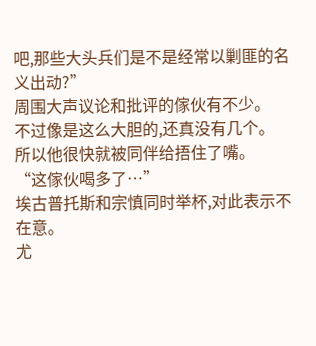吧,那些大头兵们是不是经常以剿匪的名义出动?”
周围大声议论和批评的傢伙有不少。
不过像是这么大胆的,还真没有几个。
所以他很快就被同伴给捂住了嘴。
“这傢伙喝多了…”
埃古普托斯和宗慎同时举杯,对此表示不在意。
尤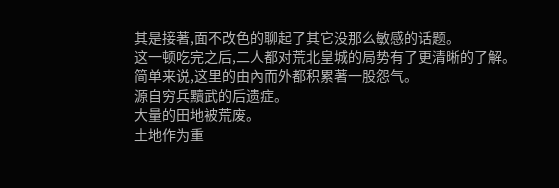其是接著,面不改色的聊起了其它没那么敏感的话题。
这一顿吃完之后,二人都对荒北皇城的局势有了更清晰的了解。
简单来说,这里的由內而外都积累著一股怨气。
源自穷兵黷武的后遗症。
大量的田地被荒废。
土地作为重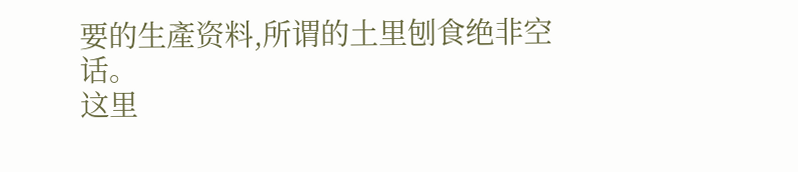要的生產资料,所谓的土里刨食绝非空话。
这里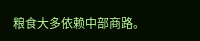粮食大多依赖中部商路。